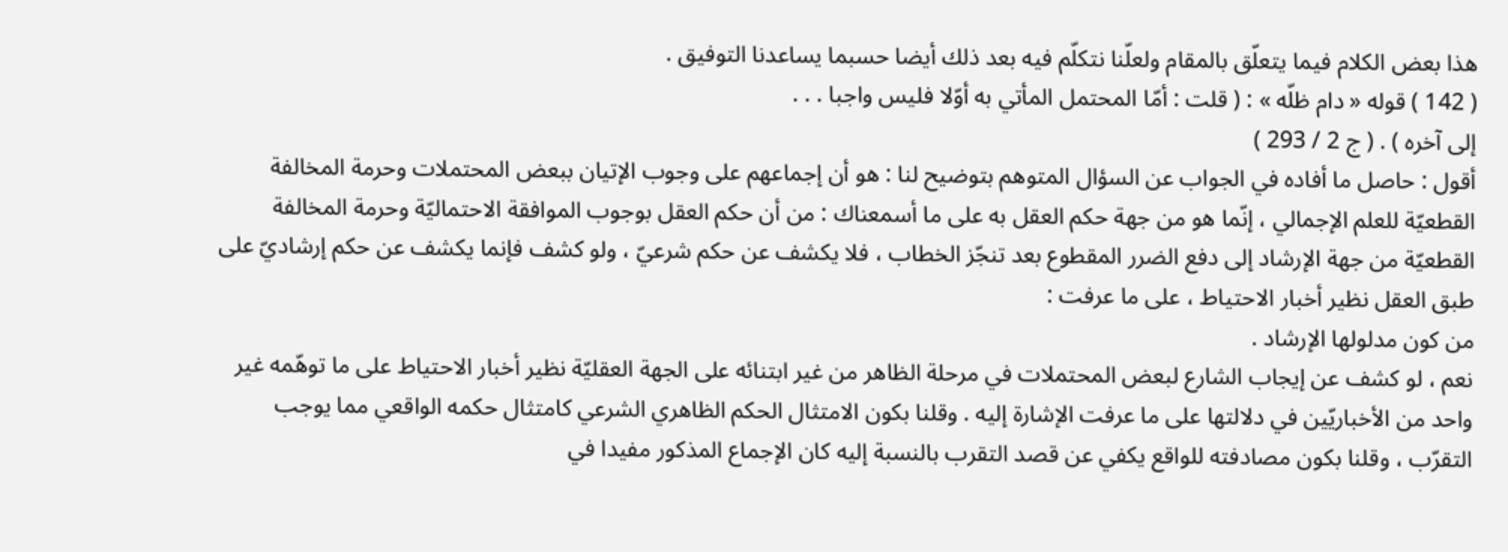هذا بعض الكلام فيما يتعلّق بالمقام ولعلّنا نتكلّم فيه بعد ذلك أيضا حسبما يساعدنا التوفيق .
( 142 ) قوله « دام ظلّه » : ( قلت : أمّا المحتمل المأتي به أوّلا فليس واجبا . . .
إلى آخره ) . ( ج 2 / 293 )
أقول : حاصل ما أفاده في الجواب عن السؤال المتوهم بتوضيح لنا : هو أن إجماعهم على وجوب الإتيان ببعض المحتملات وحرمة المخالفة القطعيّة للعلم الإجمالي ، إنّما هو من جهة حكم العقل به على ما أسمعناك : من أن حكم العقل بوجوب الموافقة الاحتماليّة وحرمة المخالفة القطعيّة من جهة الإرشاد إلى دفع الضرر المقطوع بعد تنجّز الخطاب ، فلا يكشف عن حكم شرعيّ ، ولو كشف فإنما يكشف عن حكم إرشاديّ على طبق العقل نظير أخبار الاحتياط ، على ما عرفت :
من كون مدلولها الإرشاد .
نعم ، لو كشف عن إيجاب الشارع لبعض المحتملات في مرحلة الظاهر من غير ابتنائه على الجهة العقليّة نظير أخبار الاحتياط على ما توهّمه غير واحد من الأخباريّين في دلالتها على ما عرفت الإشارة إليه . وقلنا بكون الامتثال الحكم الظاهري الشرعي كامتثال حكمه الواقعي مما يوجب التقرّب ، وقلنا بكون مصادفته للواقع يكفي عن قصد التقرب بالنسبة إليه كان الإجماع المذكور مفيدا في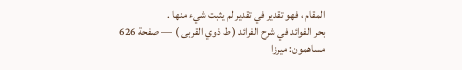المقام ، فهو تقدير في تقدير لم يثبت شيء منها .
بحر الفوائد في شرح الفرائد ( ط ذوي القربى ) — صفحة 626
مساهمون: ميرزا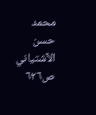محمد حسن الآشتياني
ص٦٢٦